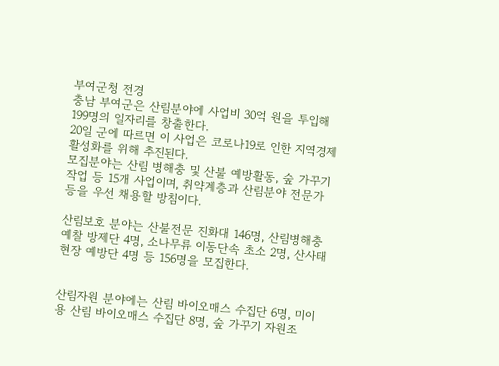부여군청 전경
충남 부여군은 산림분야에 사업비 30억 원을 투입해 199명의 일자리를 창출한다.
20일 군에 따르면 이 사업은 코로나19로 인한 지역경제 활성화를 위해 추진된다.
모집분야는 산림 병해충 및 산불 예방활동, 숲 가꾸기 작업 등 15개 사업이며, 취약계층과 산림분야 전문가 등을 우선 채용할 방침이다.

산림보호 분야는 산불전문 진화대 146명, 산림병해충 예찰 방제단 4명, 소나무류 이동단속 초소 2명, 산사태 현장 예방단 4명 등 156명을 모집한다.


산림자원 분야에는 산림 바이오매스 수집단 6명, 미이용 산림 바이오매스 수집단 8명, 숲 가꾸기 자원조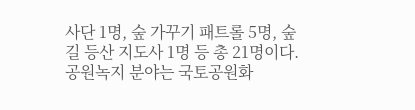사단 1명, 숲 가꾸기 패트롤 5명, 숲길 등산 지도사 1명 등 총 21명이다.
공원녹지 분야는 국토공원화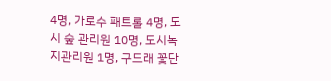4명, 가로수 패트롤 4명, 도시 숲 관리원 10명, 도시녹지관리원 1명, 구드래 꽃단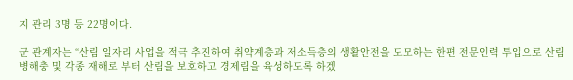지 관리 3명 등 22명이다.

군 관계자는 “산림 일자리 사업을 적극 추진하여 취약계층과 저소득층의 생활안전을 도모하는 한편 전문인력 투입으로 산림 병해충 및 각종 재해로 부터 산림을 보호하고 경제림을 육성하도록 하겠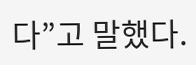다”고 말했다.